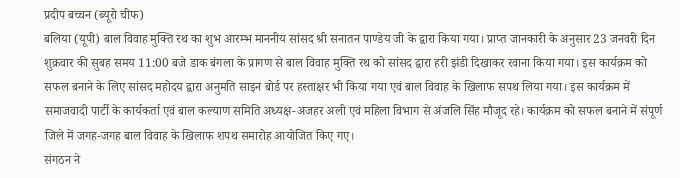प्रदीप बच्चन (ब्यूरो चीफ)
बलिया (यूपी) बाल विवाह मुक्ति रथ का शुभ आरम्भ माननीय सांसद श्री सनातन पाण्डेय जी के द्वारा किया गया। प्राप्त जानकारी के अनुसार 23 जनवरी दिन शुक्रवार की सुबह समय 11:00 बजे डाक बंगला के प्रागण से बाल विवाह मुक्ति रथ को सांसद द्वारा हरी झंडी दिखाकर रवाना किया गया। इस कार्यक्रम को सफल बनाने के लिए सांसद महोदय द्वारा अनुमति साइन बोर्ड पर हस्ताक्षर भी किया गया एवं बाल विवाह के खिलाफ सपथ लिया गया। इस कार्यक्रम में समाजवादी पार्टी के कार्यकर्ता एवं बाल कल्याण समिति अध्यक्ष-अजहर अली एवं महिला विभाग से अंजलि सिंह मौजूद रहे। कार्यक्रम को सफल बनाने में संपूर्ण जिले में जगह-जगह बाल विवाह के खिलाफ शपथ समारोह आयोजित किए गए।
संगठन ने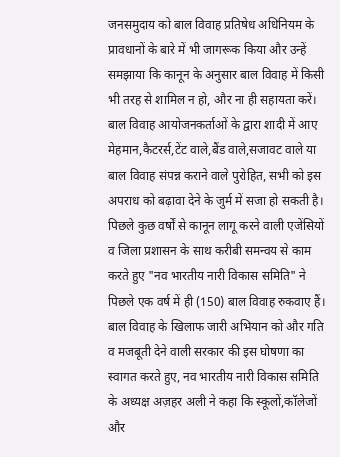जनसमुदाय को बाल विवाह प्रतिषेध अधिनियम के प्रावधानों के बारे में भी जागरूक किया और उन्हें समझाया कि कानून के अनुसार बाल विवाह में किसी भी तरह से शामिल न हो, और ना ही सहायता करें। बाल विवाह आयोजनकर्ताओं के द्वारा शादी में आए मेहमान,कैटरर्स,टेंट वाले,बैंड वाले,सजावट वाले या बाल विवाह संपन्न कराने वाले पुरोहित, सभी को इस अपराध को बढ़ावा देने के जुर्म में सजा हो सकती है। पिछले कुछ वर्षों से कानून लागू करने वाली एजेंसियों व जिला प्रशासन के साथ करीबी समन्वय से काम करते हुए "नव भारतीय नारी विकास समिति" ने पिछले एक वर्ष में ही (150) बाल विवाह रुकवाए हैं। बाल विवाह के खिलाफ जारी अभियान को और गति व मजबूती देने वाली सरकार की इस घोषणा का स्वागत करते हुए, नव भारतीय नारी विकास समिति के अध्यक्ष अज़हर अली ने कहा कि स्कूलों,कॉलेजों और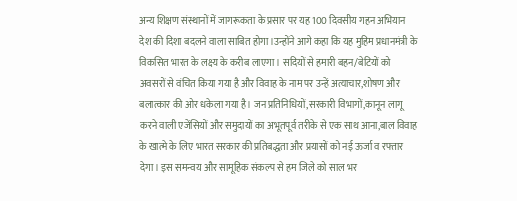अन्य शिक्षण संस्थानों में जागरूकता के प्रसार पर यह 100 दिवसीय गहन अभियान देश की दिशा बदलने वाला साबित होगा।उन्होंने आगे कहा कि यह मुहिम प्रधानमंत्री के विकसित भारत के लक्ष्य के करीब लाएगा। सदियों से हमारी बहन/बेटियों को अवसरों से वंचित किया गया है और विवाह के नाम पर उन्हें अत्याचार,शोषण और बलात्कार की ओर धकेला गया है। जन प्रतिनिधियों,सरकारी विभागों,कानून लागू करने वाली एजेंसियों और समुदायों का अभूतपूर्व तरीके से एक साथ आना,बाल विवाह के खात्मे के लिए भारत सरकार की प्रतिबद्धता और प्रयासों को नई ऊर्जा व रफ्तार देगा। इस समन्वय और सामूहिक संकल्प से हम जिले को साल भर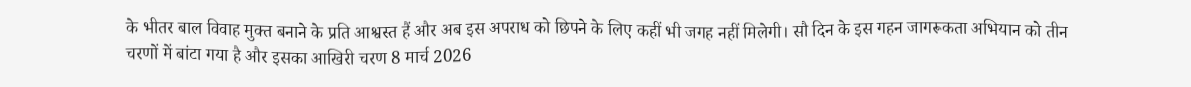के भीतर बाल विवाह मुक्त बनाने के प्रति आश्वस्त हैं और अब इस अपराध को छिपने के लिए कहीं भी जगह नहीं मिलेगी। सौ दिन के इस गहन जागरूकता अभियान को तीन चरणों में बांटा गया है और इसका आखिरी चरण 8 मार्च 2026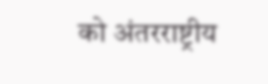को अंतरराष्ट्रीय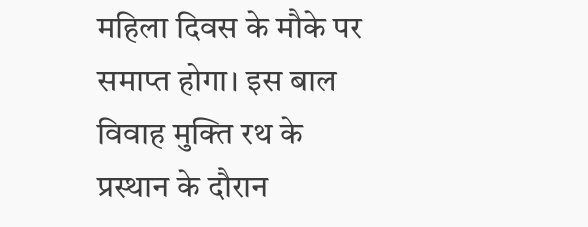महिला दिवस के मौके पर समाप्त होगा। इस बाल विवाह मुक्ति रथ के प्रस्थान के दौरान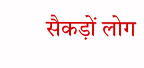सैकड़ों लोग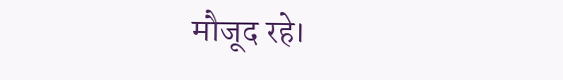मौजूद रहे।